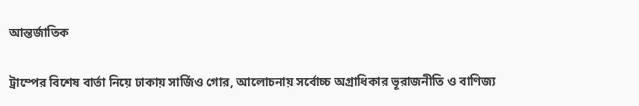আন্তর্জাতিক

ট্রাম্পের বিশেষ বার্তা নিয়ে ঢাকায় সার্জিও গোর, আলোচনায় সর্বোচ্চ অগ্রাধিকার ভূরাজনীতি ও বাণিজ্য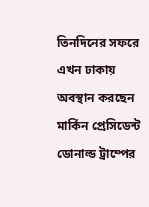তিনদিনের সফরে এখন ঢাকায় অবস্থান করছেন মার্কিন প্রেসিডেন্ট ডোনাল্ড ট্রাম্পের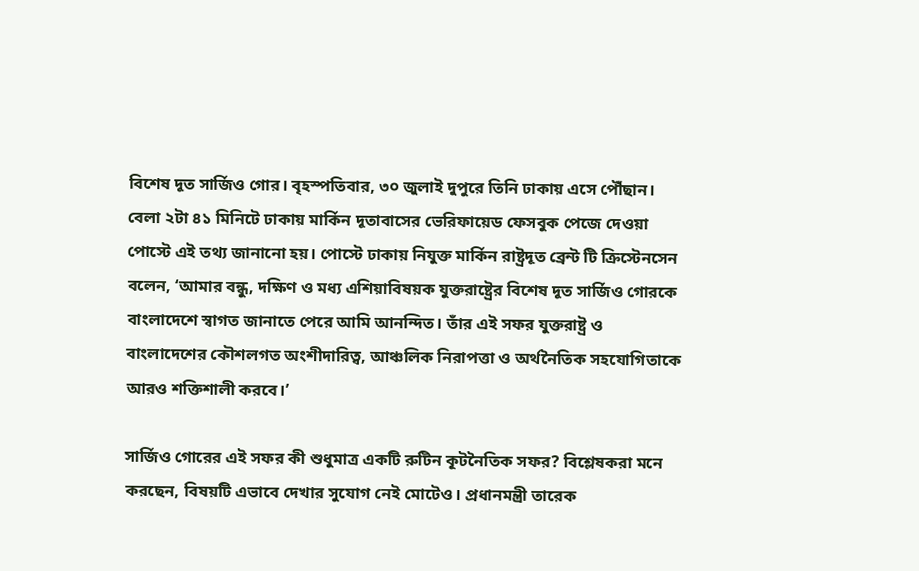বিশেষ দূত সার্জিও গোর। বৃহস্পতিবার, ৩০ জুলাই দুপুরে তিনি ঢাকায় এসে পৌঁছান। বেলা ২টা ৪১ মিনিটে ঢাকায় মার্কিন দূতাবাসের ভেরিফায়েড ফেসবুক পেজে দেওয়া পোস্টে এই তথ্য জানানো হয়। পোস্টে ঢাকায় নিযুক্ত মার্কিন রাষ্ট্রদূত ব্রেন্ট টি ক্রিস্টেনসেন বলেন, ‘আমার বন্ধু, দক্ষিণ ও মধ্য এশিয়াবিষয়ক যুক্তরাষ্ট্রের বিশেষ দূত সার্জিও গোরকে বাংলাদেশে স্বাগত জানাতে পেরে আমি আনন্দিত। তাঁর এই সফর যুক্তরাষ্ট্র ও বাংলাদেশের কৌশলগত অংশীদারিত্ব, আঞ্চলিক নিরাপত্তা ও অর্থনৈতিক সহযোগিতাকে আরও শক্তিশালী করবে।’

সার্জিও গোরের এই সফর কী শুধুমাত্র একটি রুটিন কূটনৈতিক সফর? বিশ্লেষকরা মনে করছেন, বিষয়টি এভাবে দেখার সুযোগ নেই মোটেও। প্রধানমন্ত্রী তারেক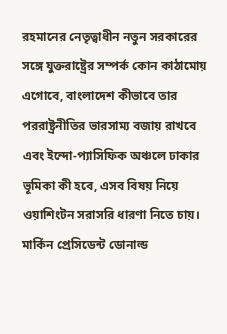রহমানের নেতৃত্বাধীন নতুন সরকারের সঙ্গে যুক্তরাষ্ট্রের সম্পর্ক কোন কাঠামোয় এগোবে, বাংলাদেশ কীভাবে তার পররাষ্ট্রনীতির ভারসাম্য বজায় রাখবে এবং ইন্দো-প্যাসিফিক অঞ্চলে ঢাকার ভূমিকা কী হবে, এসব বিষয় নিয়ে ওয়াশিংটন সরাসরি ধারণা নিতে চায়। মার্কিন প্রেসিডেন্ট ডোনাল্ড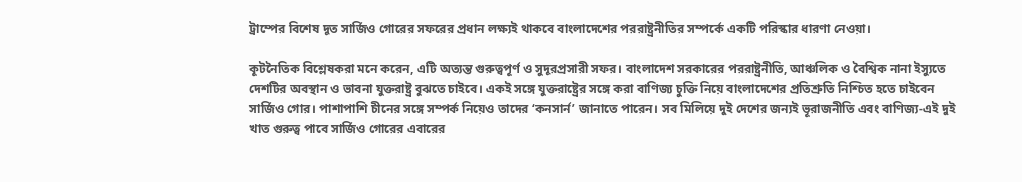ট্রাম্পের বিশেষ দূত সার্জিও গোরের সফরের প্রধান লক্ষ্যই থাকবে বাংলাদেশের পররাষ্ট্রনীতির সম্পর্কে একটি পরিস্কার ধারণা নেওয়া।

কূটনৈতিক বিশ্লেষকরা মনে করেন, এটি অত্যন্ত গুরুত্বপূর্ণ ও সুদূরপ্রসারী সফর। বাংলাদেশ সরকারের পররাষ্ট্রনীতি, আঞ্চলিক ও বৈশ্বিক নানা ইস্যুতে দেশটির অবস্থান ও ভাবনা যুক্তরাষ্ট্র বুঝতে চাইবে। একই সঙ্গে যুক্তরাষ্ট্রের সঙ্গে করা বাণিজ্য চুক্তি নিয়ে বাংলাদেশের প্রতিশ্রুতি নিশ্চিত হতে চাইবেন সার্জিও গোর। পাশাপাশি চীনের সঙ্গে সম্পর্ক নিয়েও তাদের ‘কনসার্ন’ জানাতে পারেন। সব মিলিয়ে দুই দেশের জন্যই ভূরাজনীতি এবং বাণিজ্য-এই দুই খাত গুরুত্ব পাবে সার্জিও গোরের এবারের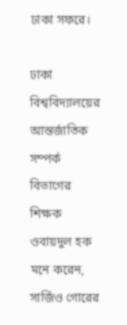ঢাকা সফরে।

ঢাকা বিশ্ববিদ্যালয়ের আন্তর্জাতিক সম্পর্ক বিভাগের শিক্ষক ওবায়দুল হক মনে করেন, সার্জিও গোরের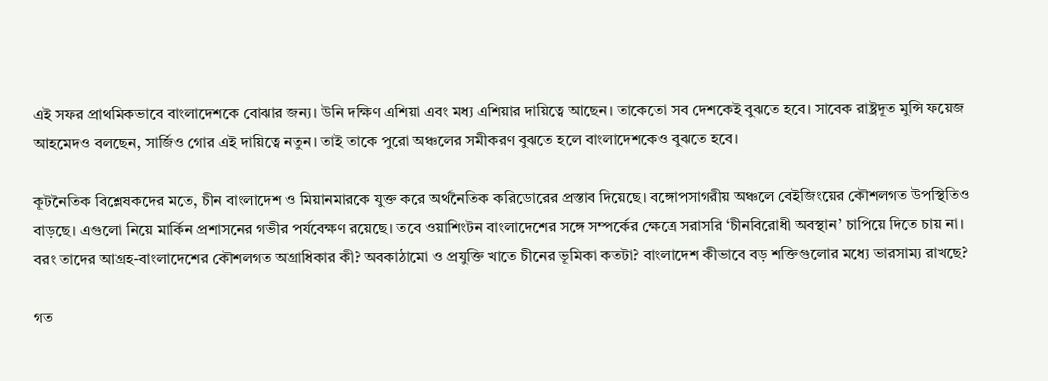এই সফর প্রাথমিকভাবে বাংলাদেশকে বোঝার জন্য। উনি দক্ষিণ এশিয়া এবং মধ্য এশিয়ার দায়িত্বে আছেন। তাকেতো সব দেশকেই বুঝতে হবে। সাবেক রাষ্ট্রদূত মুন্সি ফয়েজ আহমেদও বলছেন, সার্জিও গোর এই দায়িত্বে নতুন। তাই তাকে পুরো অঞ্চলের সমীকরণ বুঝতে হলে বাংলাদেশকেও বুঝতে হবে।

কূটনৈতিক বিশ্লেষকদের মতে, চীন বাংলাদেশ ও মিয়ানমারকে যুক্ত করে অর্থনৈতিক করিডোরের প্রস্তাব দিয়েছে। বঙ্গোপসাগরীয় অঞ্চলে বেইজিংয়ের কৌশলগত উপস্থিতিও বাড়ছে। এগুলো নিয়ে মার্কিন প্রশাসনের গভীর পর্যবেক্ষণ রয়েছে। তবে ওয়াশিংটন বাংলাদেশের সঙ্গে সম্পর্কের ক্ষেত্রে সরাসরি ‌‘চীনবিরোধী অবস্থান’ চাপিয়ে দিতে চায় না। বরং তাদের আগ্রহ-বাংলাদেশের কৌশলগত অগ্রাধিকার কী? অবকাঠামো ও প্রযুক্তি খাতে চীনের ভূমিকা কতটা? বাংলাদেশ কীভাবে বড় শক্তিগুলোর মধ্যে ভারসাম্য রাখছে?

গত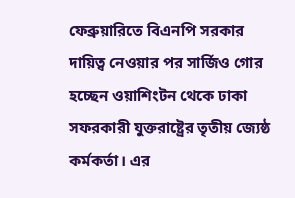ফেব্রুয়ারিতে বিএনপি সরকার দায়িত্ব নেওয়ার পর সার্জিও গোর হচ্ছেন ওয়াশিংটন থেকে ঢাকা সফরকারী যুক্তরাষ্ট্রের তৃতীয় জ্যেষ্ঠ কর্মকর্তা। এর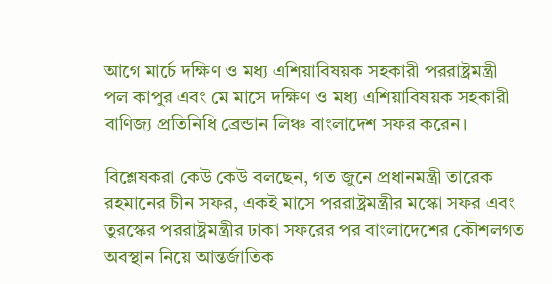আগে মার্চে দক্ষিণ ও মধ্য এশিয়াবিষয়ক সহকারী পররাষ্ট্রমন্ত্রী পল কাপুর এবং মে মাসে দক্ষিণ ও মধ্য এশিয়াবিষয়ক সহকারী বাণিজ্য প্রতিনিধি ব্রেন্ডান লিঞ্চ বাংলাদেশ সফর করেন।

বিশ্লেষকরা কেউ কেউ বলছেন, গত জুনে প্রধানমন্ত্রী তারেক রহমানের চীন সফর, একই মাসে পররাষ্ট্রমন্ত্রীর মস্কো সফর এবং তুরস্কের পররাষ্ট্রমন্ত্রীর ঢাকা সফরের পর বাংলাদেশের কৌশলগত অবস্থান নিয়ে আন্তর্জাতিক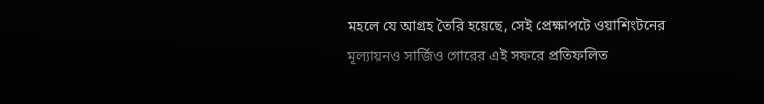মহলে যে আগ্রহ তৈরি হয়েছে, সেই প্রেক্ষাপটে ওয়াশিংটনের মূল্যায়নও সার্জিও গোরের এই সফরে প্রতিফলিত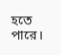হতে পারে।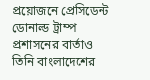প্রয়োজনে প্রেসিডেন্ট ডোনাল্ড ট্রাম্প প্রশাসনের বার্তাও তিনি বাংলাদেশের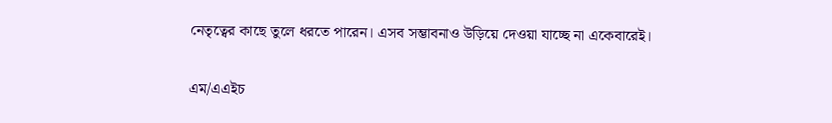নেতৃত্বের কাছে তুলে ধরতে পারেন। এসব সম্ভাবনাও উড়িয়ে দেওয়া যাচ্ছে না একেবারেই।

এম/এএইচ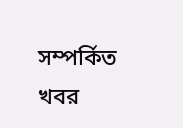সম্পর্কিত খবর